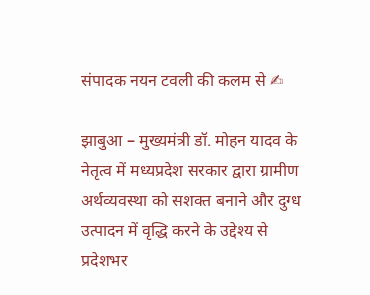संपादक नयन टवली की कलम से ✍

झाबुआ – मुख्यमंत्री डॉ. मोहन यादव के नेतृत्व में मध्यप्रदेश सरकार द्वारा ग्रामीण अर्थव्यवस्था को सशक्त बनाने और दुग्ध उत्पादन में वृद्धि करने के उद्देश्य से प्रदेशभर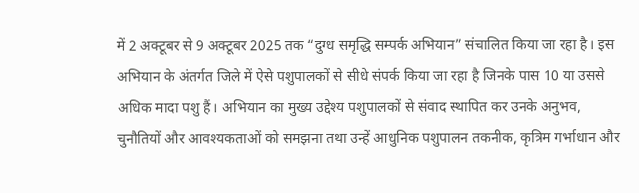में 2 अक्टूबर से 9 अक्टूबर 2025 तक “दुग्ध समृद्धि सम्पर्क अभियान” संचालित किया जा रहा है। इस अभियान के अंतर्गत जिले में ऐसे पशुपालकों से सीधे संपर्क किया जा रहा है जिनके पास 10 या उससे अधिक मादा पशु हैं। अभियान का मुख्य उद्देश्य पशुपालकों से संवाद स्थापित कर उनके अनुभव, चुनौतियों और आवश्यकताओं को समझना तथा उन्हें आधुनिक पशुपालन तकनीक, कृत्रिम गर्भाधान और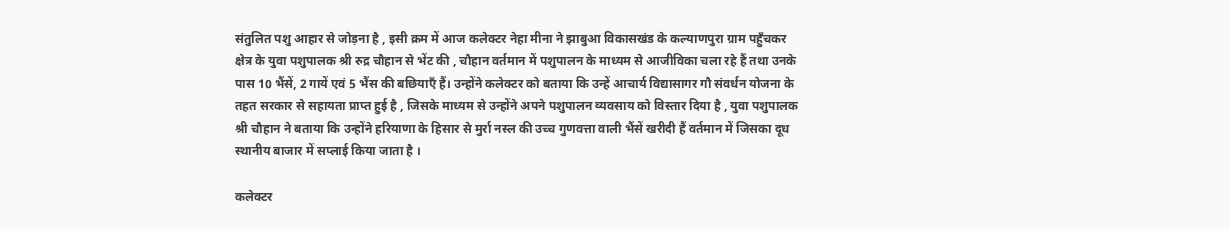संतुलित पशु आहार से जोड़ना है , इसी क्रम में आज कलेक्टर नेहा मीना ने झाबुआ विकासखंड के कल्याणपुरा ग्राम पहुँचकर क्षेत्र के युवा पशुपालक श्री रुद्र चौहान से भेंट की , चौहान वर्तमान में पशुपालन के माध्यम से आजीविका चला रहे हैं तथा उनके पास 10 भैंसें, 2 गायें एवं 5 भैंस की बछियाएँ हैं। उन्होंने कलेक्टर को बताया कि उन्हें आचार्य विद्यासागर गौ संवर्धन योजना के तहत सरकार से सहायता प्राप्त हुई है , जिसके माध्यम से उन्होंने अपने पशुपालन व्यवसाय को विस्तार दिया है , युवा पशुपालक श्री चौहान ने बताया कि उन्होंने हरियाणा के हिसार से मुर्रा नस्ल की उच्च गुणवत्ता वाली भैंसें खरीदी हैं वर्तमान में जिसका दूध स्थानीय बाजार में सप्लाई किया जाता है ।

कलेक्टर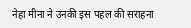नेहा मीना ने उनकी इस पहल की सराहना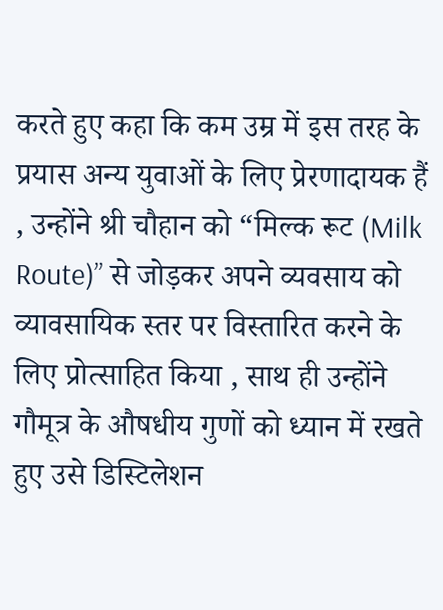करते हुए कहा कि कम उम्र में इस तरह के प्रयास अन्य युवाओं के लिए प्रेरणादायक हैं , उन्होंने श्री चौहान को “मिल्क रूट (Milk Route)” से जोड़कर अपने व्यवसाय को व्यावसायिक स्तर पर विस्तारित करने के लिए प्रोत्साहित किया , साथ ही उन्होंने गौमूत्र के औषधीय गुणों को ध्यान में रखते हुए उसे डिस्टिलेशन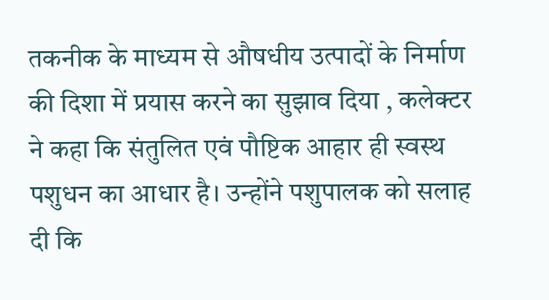तकनीक के माध्यम से औषधीय उत्पादों के निर्माण की दिशा में प्रयास करने का सुझाव दिया , कलेक्टर ने कहा कि संतुलित एवं पौष्टिक आहार ही स्वस्थ पशुधन का आधार है। उन्होंने पशुपालक को सलाह दी कि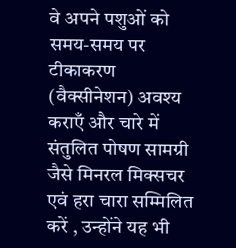वे अपने पशुओं को समय-समय पर टीकाकरण (वैक्सीनेशन) अवश्य कराएँ और चारे में संतुलित पोषण सामग्री जैसे मिनरल मिक्सचर एवं हरा चारा सम्मिलित करें , उन्होंने यह भी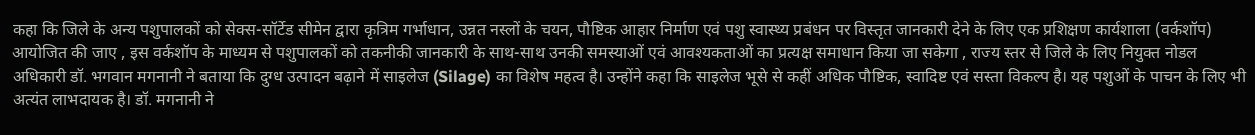कहा कि जिले के अन्य पशुपालकों को सेक्स-सॉर्टेड सीमेन द्वारा कृत्रिम गर्भाधान, उन्नत नस्लों के चयन, पौष्टिक आहार निर्माण एवं पशु स्वास्थ्य प्रबंधन पर विस्तृत जानकारी देने के लिए एक प्रशिक्षण कार्यशाला (वर्कशॉप) आयोजित की जाए , इस वर्कशॉप के माध्यम से पशुपालकों को तकनीकी जानकारी के साथ-साथ उनकी समस्याओं एवं आवश्यकताओं का प्रत्यक्ष समाधान किया जा सकेगा , राज्य स्तर से जिले के लिए नियुक्त नोडल अधिकारी डॉ. भगवान मगनानी ने बताया कि दुग्ध उत्पादन बढ़ाने में साइलेज (Silage) का विशेष महत्व है। उन्होंने कहा कि साइलेज भूसे से कहीं अधिक पौष्टिक, स्वादिष्ट एवं सस्ता विकल्प है। यह पशुओं के पाचन के लिए भी अत्यंत लाभदायक है। डॉ. मगनानी ने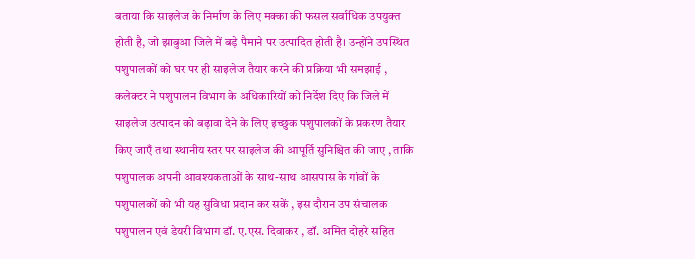बताया कि साइलेज के निर्माण के लिए मक्का की फसल सर्वाधिक उपयुक्त होती है, जो झाबुआ जिले में बड़े पैमाने पर उत्पादित होती है। उन्होंने उपस्थित पशुपालकों को घर पर ही साइलेज तैयार करने की प्रक्रिया भी समझाई , कलेक्टर ने पशुपालन विभाग के अधिकारियों को निर्देश दिए कि जिले में साइलेज उत्पादन को बढ़ावा देने के लिए इच्छुक पशुपालकों के प्रकरण तैयार किए जाएँ तथा स्थानीय स्तर पर साइलेज की आपूर्ति सुनिश्चित की जाए , ताकि पशुपालक अपनी आवश्यकताओं के साथ-साथ आसपास के गांवों के पशुपालकों को भी यह सुविधा प्रदान कर सकें , इस दौरान उप संचालक पशुपालन एवं डेयरी विभाग डॉ. ए.एस. दिवाकर , डॉ. अमित दोहरे सहित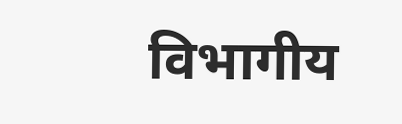विभागीय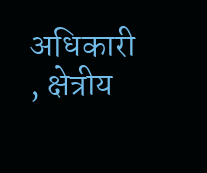अधिकारी , क्षेत्रीय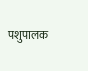पशुपालक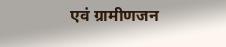एवं ग्रामीणजन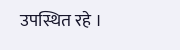उपस्थित रहे ।